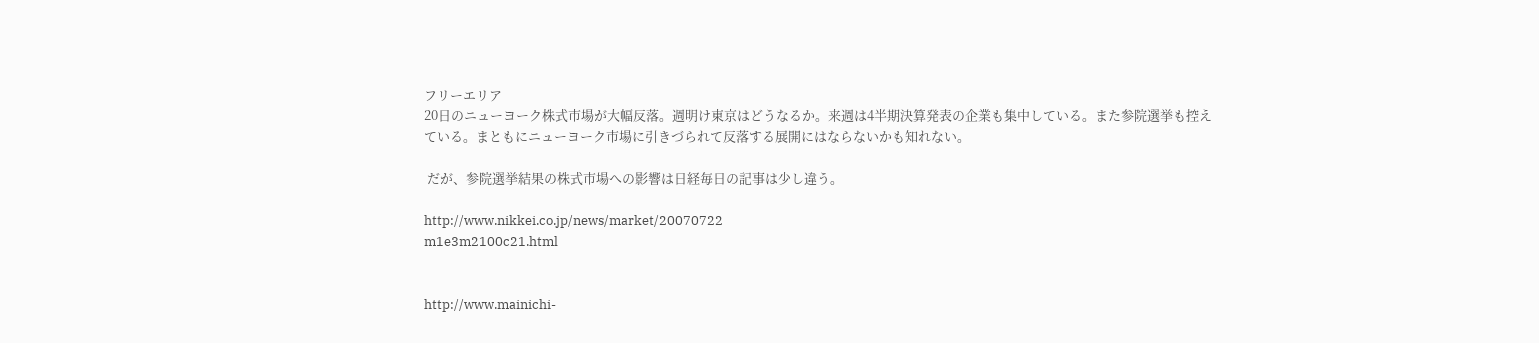フリーエリア
20日のニューヨーク株式市場が大幅反落。週明け東京はどうなるか。来週は4半期決算発表の企業も集中している。また参院選挙も控えている。まともにニューヨーク市場に引きづられて反落する展開にはならないかも知れない。

 だが、参院選挙結果の株式市場への影響は日経毎日の記事は少し違う。

http://www.nikkei.co.jp/news/market/20070722
m1e3m2100c21.html


http://www.mainichi-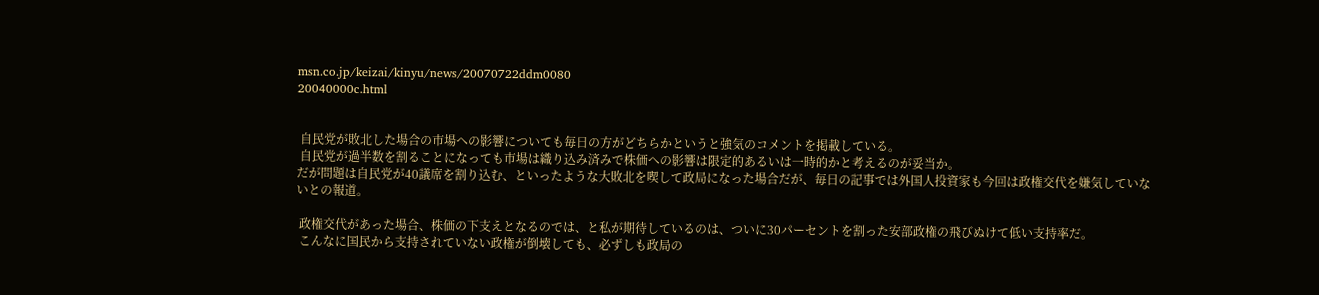msn.co.jp/keizai/kinyu/news/20070722ddm0080
20040000c.html


 自民党が敗北した場合の市場への影響についても毎日の方がどちらかというと強気のコメントを掲載している。
 自民党が過半数を割ることになっても市場は織り込み済みで株価への影響は限定的あるいは一時的かと考えるのが妥当か。
だが問題は自民党が40議席を割り込む、といったような大敗北を喫して政局になった場合だが、毎日の記事では外国人投資家も今回は政権交代を嫌気していないとの報道。

 政権交代があった場合、株価の下支えとなるのでは、と私が期待しているのは、ついに30パーセントを割った安部政権の飛びぬけて低い支持率だ。
 こんなに国民から支持されていない政権が倒壊しても、必ずしも政局の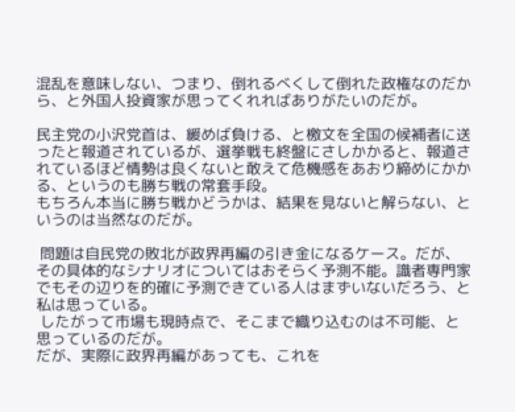混乱を意味しない、つまり、倒れるべくして倒れた政権なのだから、と外国人投資家が思ってくれればありがたいのだが。

民主党の小沢党首は、緩めば負ける、と檄文を全国の候補者に送ったと報道されているが、選挙戦も終盤にさしかかると、報道されているほど情勢は良くないと敢えて危機感をあおり締めにかかる、というのも勝ち戦の常套手段。
もちろん本当に勝ち戦かどうかは、結果を見ないと解らない、というのは当然なのだが。

 問題は自民党の敗北が政界再編の引き金になるケース。だが、その具体的なシナリオについてはおそらく予測不能。識者専門家でもその辺りを的確に予測できている人はまずいないだろう、と私は思っている。
 したがって市場も現時点で、そこまで織り込むのは不可能、と思っているのだが。
だが、実際に政界再編があっても、これを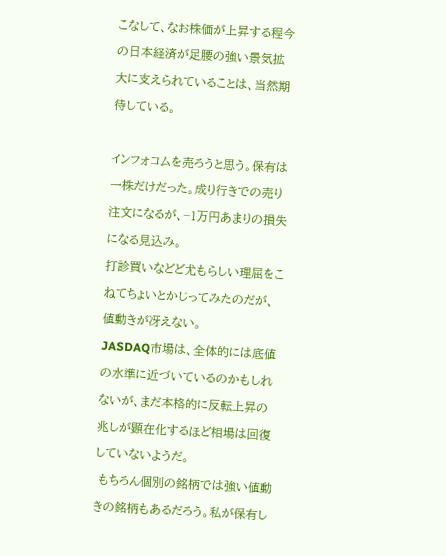こなして、なお株価が上昇する程今の日本経済が足腰の強い景気拡大に支えられていることは、当然期待している。

インフォコムを売ろうと思う。保有は一株だけだった。成り行きでの売り注文になるが、−1万円あまりの損失になる見込み。
打診買いなどど尤もらしい理屈をこねてちょいとかじってみたのだが、値動きが冴えない。
JASDAQ市場は、全体的には底値の水準に近づいているのかもしれないが、まだ本格的に反転上昇の兆しが顕在化するほど相場は回復していないようだ。
 もちろん個別の銘柄では強い値動きの銘柄もあるだろう。私が保有し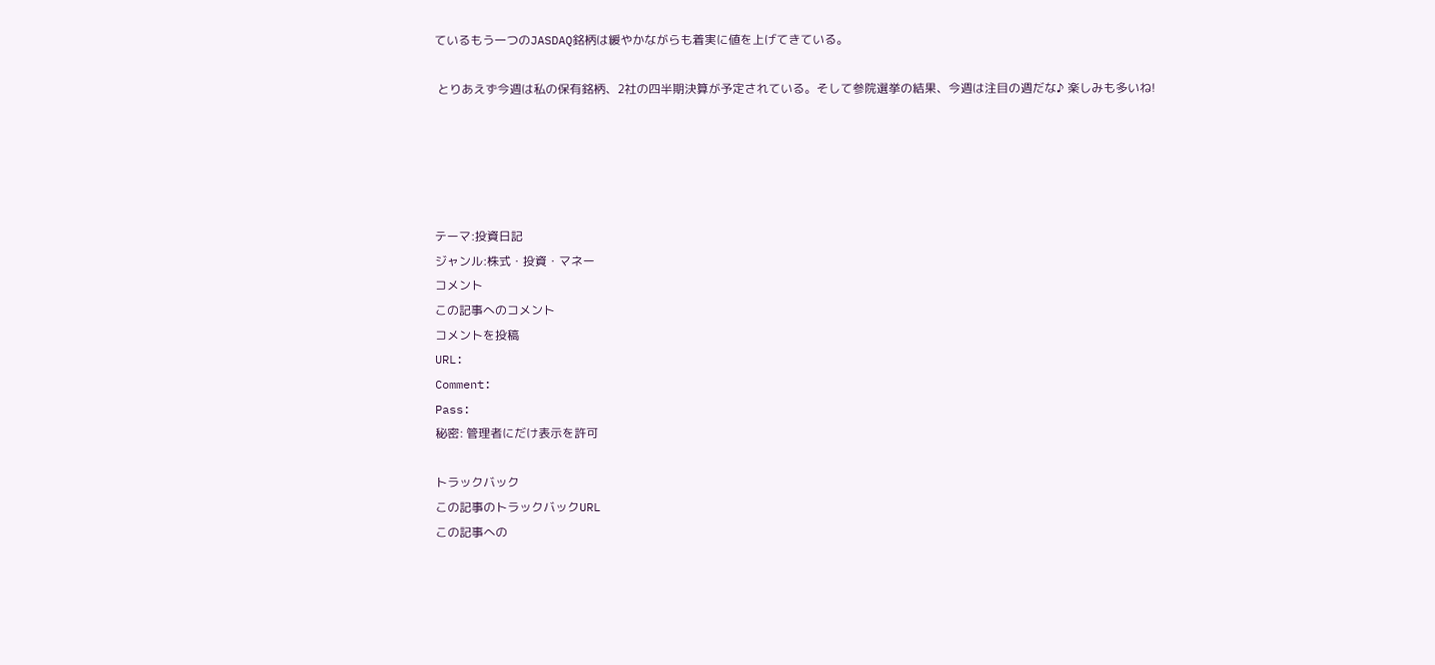ているもう一つのJASDAQ銘柄は緩やかながらも着実に値を上げてきている。

 とりあえず今週は私の保有銘柄、2社の四半期決算が予定されている。そして参院選挙の結果、今週は注目の週だな♪ 楽しみも多いね!





テーマ:投資日記
ジャンル:株式・投資・マネー
コメント
この記事へのコメント
コメントを投稿
URL:
Comment:
Pass:
秘密: 管理者にだけ表示を許可

トラックバック
この記事のトラックバックURL
この記事への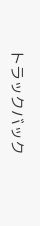トラックバック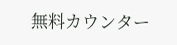無料カウンター